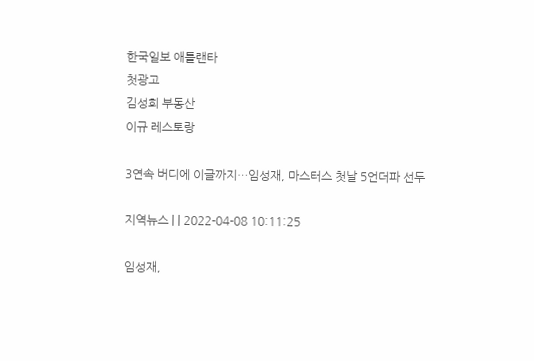한국일보 애틀랜타
첫광고
김성희 부동산
이규 레스토랑

3연속 버디에 이글까지…임성재, 마스터스 첫날 5언더파 선두

지역뉴스 | | 2022-04-08 10:11:25

임성재,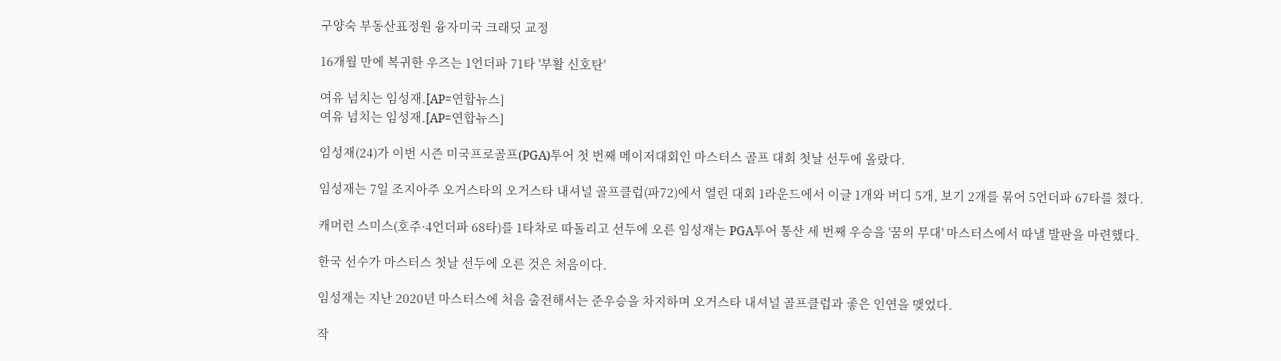구양숙 부동산표정원 융자미국 크래딧 교정

16개월 만에 복귀한 우즈는 1언더파 71타 '부활 신호탄'

여유 넘치는 임성재.[AP=연합뉴스]
여유 넘치는 임성재.[AP=연합뉴스]

임성재(24)가 이번 시즌 미국프로골프(PGA)투어 첫 번째 메이저대회인 마스터스 골프 대회 첫날 선두에 올랐다.

임성재는 7일 조지아주 오거스타의 오거스타 내셔널 골프클럽(파72)에서 열린 대회 1라운드에서 이글 1개와 버디 5개, 보기 2개를 묶어 5언더파 67타를 쳤다.

캐머런 스미스(호주·4언더파 68타)를 1타차로 따돌리고 선두에 오른 임성재는 PGA투어 통산 세 번째 우승을 '꿈의 무대' 마스터스에서 따낼 발판을 마련했다.

한국 선수가 마스터스 첫날 선두에 오른 것은 처음이다.

임성재는 지난 2020년 마스터스에 처음 출전해서는 준우승을 차지하며 오거스타 내셔널 골프클럽과 좋은 인연을 맺었다.

작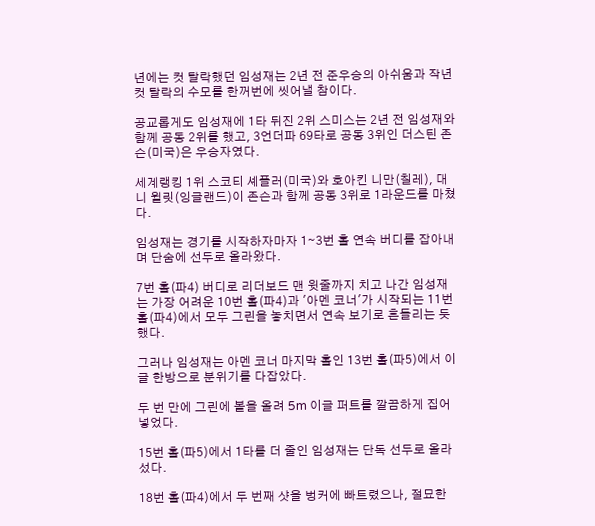년에는 컷 탈락했던 임성재는 2년 전 준우승의 아쉬움과 작년 컷 탈락의 수모를 한꺼번에 씻어낼 참이다.

공교롭게도 임성재에 1타 뒤진 2위 스미스는 2년 전 임성재와 함께 공동 2위를 했고, 3언더파 69타로 공동 3위인 더스틴 존슨(미국)은 우승자였다.

세계랭킹 1위 스코티 셰플러(미국)와 호아킨 니만(칠레), 대니 윌릿(잉글랜드)이 존슨과 함께 공동 3위로 1라운드를 마쳤다.

임성재는 경기를 시작하자마자 1∼3번 홀 연속 버디를 잡아내며 단숨에 선두로 올라왔다.

7번 홀(파4) 버디로 리더보드 맨 윗줄까지 치고 나간 임성재는 가장 어려운 10번 홀(파4)과 '아멘 코너'가 시작되는 11번 홀(파4)에서 모두 그린을 놓치면서 연속 보기로 흔들리는 듯했다.

그러나 임성재는 아멘 코너 마지막 홀인 13번 홀(파5)에서 이글 한방으로 분위기를 다잡았다.

두 번 만에 그린에 볼을 올려 5m 이글 퍼트를 깔끔하게 집어넣었다.

15번 홀(파5)에서 1타를 더 줄인 임성재는 단독 선두로 올라섰다.

18번 홀(파4)에서 두 번째 샷을 벙커에 빠트렸으나, 절묘한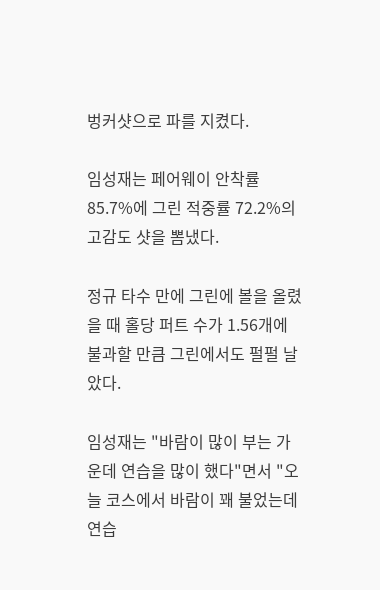벙커샷으로 파를 지켰다.

임성재는 페어웨이 안착률 85.7%에 그린 적중률 72.2%의 고감도 샷을 뽐냈다.

정규 타수 만에 그린에 볼을 올렸을 때 홀당 퍼트 수가 1.56개에 불과할 만큼 그린에서도 펄펄 날았다.

임성재는 "바람이 많이 부는 가운데 연습을 많이 했다"면서 "오늘 코스에서 바람이 꽤 불었는데 연습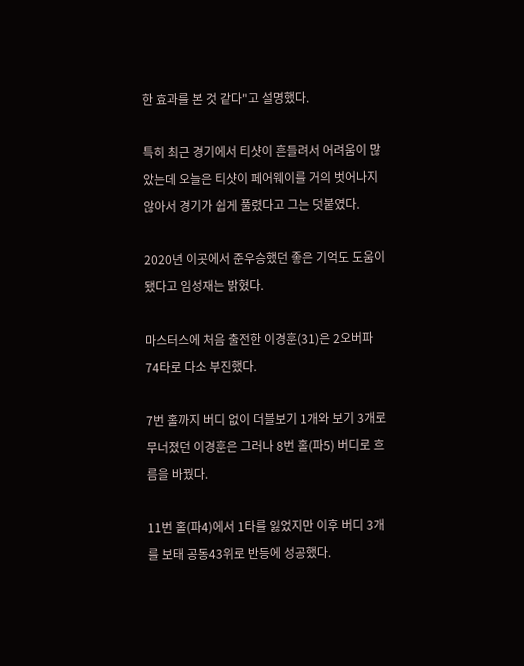한 효과를 본 것 같다"고 설명했다.

특히 최근 경기에서 티샷이 흔들려서 어려움이 많았는데 오늘은 티샷이 페어웨이를 거의 벗어나지 않아서 경기가 쉽게 풀렸다고 그는 덧붙였다.

2020년 이곳에서 준우승했던 좋은 기억도 도움이 됐다고 임성재는 밝혔다.

마스터스에 처음 출전한 이경훈(31)은 2오버파 74타로 다소 부진했다.

7번 홀까지 버디 없이 더블보기 1개와 보기 3개로 무너졌던 이경훈은 그러나 8번 홀(파5) 버디로 흐름을 바꿨다.

11번 홀(파4)에서 1타를 잃었지만 이후 버디 3개를 보태 공동43위로 반등에 성공했다.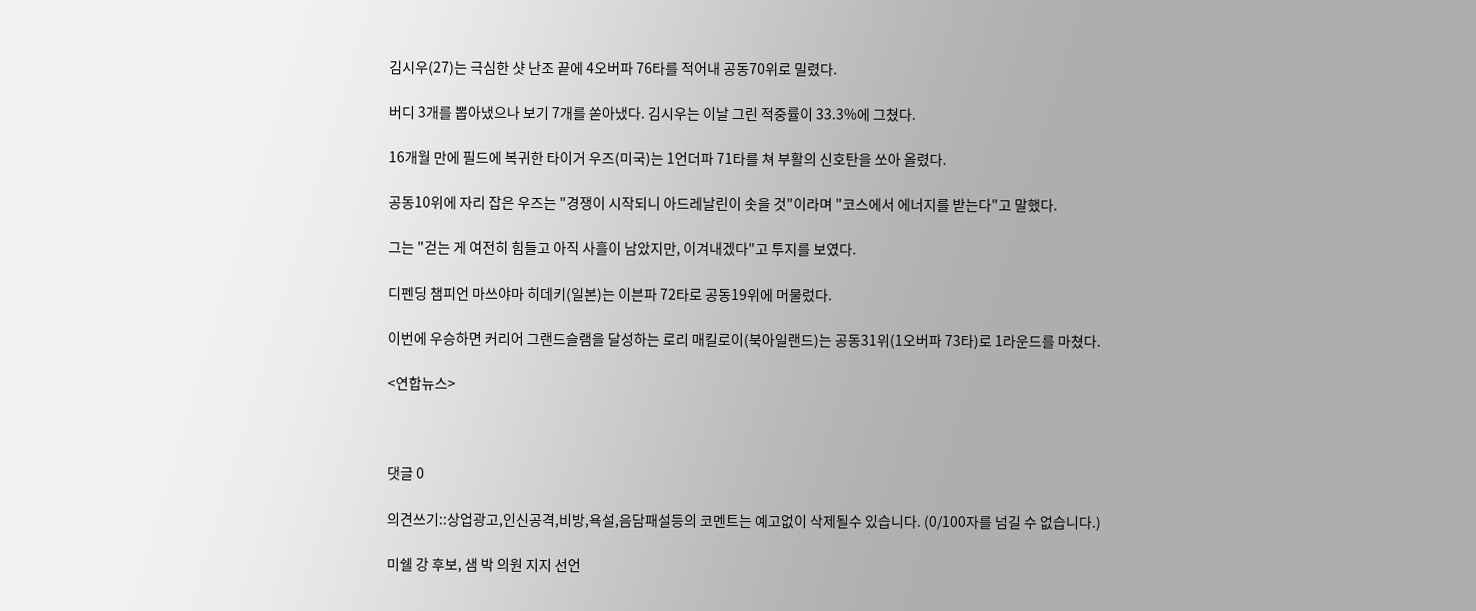김시우(27)는 극심한 샷 난조 끝에 4오버파 76타를 적어내 공동70위로 밀렸다.

버디 3개를 뽑아냈으나 보기 7개를 쏟아냈다. 김시우는 이날 그린 적중률이 33.3%에 그쳤다.

16개월 만에 필드에 복귀한 타이거 우즈(미국)는 1언더파 71타를 쳐 부활의 신호탄을 쏘아 올렸다.

공동10위에 자리 잡은 우즈는 "경쟁이 시작되니 아드레날린이 솟을 것"이라며 "코스에서 에너지를 받는다"고 말했다.

그는 "걷는 게 여전히 힘들고 아직 사흘이 남았지만, 이겨내겠다"고 투지를 보였다.

디펜딩 챔피언 마쓰야마 히데키(일본)는 이븐파 72타로 공동19위에 머물렀다.

이번에 우승하면 커리어 그랜드슬램을 달성하는 로리 매킬로이(북아일랜드)는 공동31위(1오버파 73타)로 1라운드를 마쳤다.

<연합뉴스>



댓글 0

의견쓰기::상업광고,인신공격,비방,욕설,음담패설등의 코멘트는 예고없이 삭제될수 있습니다. (0/100자를 넘길 수 없습니다.)

미쉘 강 후보, 샘 박 의원 지지 선언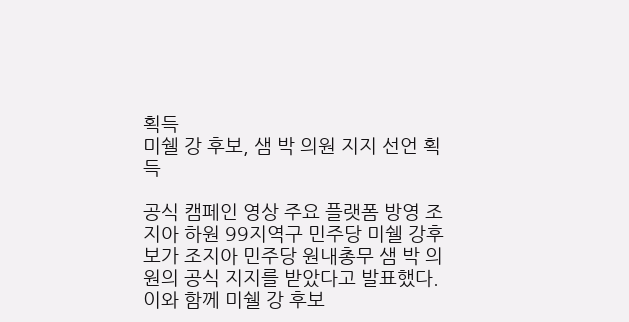획득
미쉘 강 후보, 샘 박 의원 지지 선언 획득

공식 캠페인 영상 주요 플랫폼 방영 조지아 하원 99지역구 민주당 미쉘 강후보가 조지아 민주당 원내총무 샘 박 의원의 공식 지지를 받았다고 발표했다. 이와 함께 미쉘 강 후보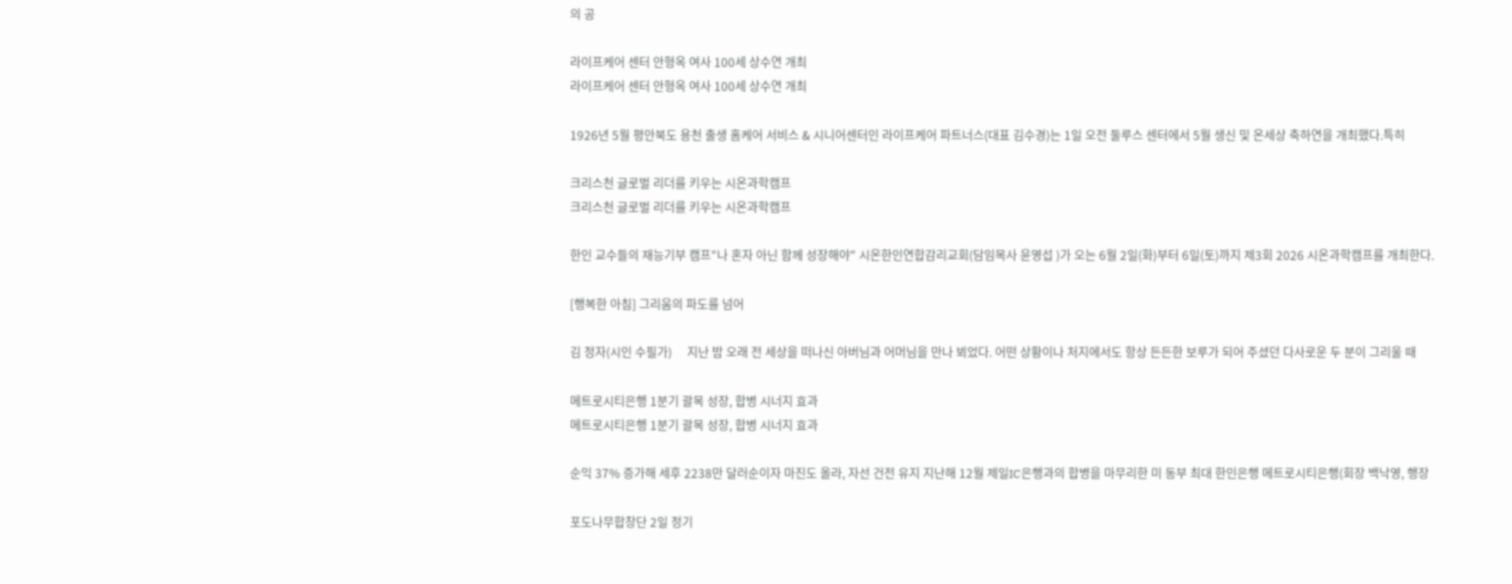의 공

라이프케어 센터 안형옥 여사 100세 상수연 개최
라이프케어 센터 안형옥 여사 100세 상수연 개최

1926년 5월 평안북도 용천 출생 홈케어 서비스 & 시니어센터인 라이프케어 파트너스(대표 김수경)는 1일 오전 둘루스 센터에서 5월 생신 및 온세상 축하연을 개최했다.특히

크리스천 글로벌 리더를 키우는 시온과학캠프
크리스천 글로벌 리더를 키우는 시온과학캠프

한인 교수들의 재능기부 캠프"나 혼자 아닌 함께 성장해야" 시온한인연합감리교회(담임목사 윤영섭 )가 오는 6월 2일(화)부터 6일(토)까지 제3회 2026 시온과학캠프를 개최한다.

[행복한 아침] 그리움의 파도를 넘어

김 정자(시인 수필가)     지난 밤 오래 전 세상을 떠나신 아버님과 어머님을 만나 뵈었다. 어떤 상황이나 처지에서도 항상 든든한 보루가 되어 주셨던 다사로운 두 분이 그리울 때

메트로시티은행 1분기 괄목 성장, 합병 시너지 효과
메트로시티은행 1분기 괄목 성장, 합병 시너지 효과

순익 37% 증가해 세후 2238만 달러순이자 마진도 올라, 자선 건전 유지 지난해 12월 제일IC은행과의 합병을 마무리한 미 동부 최대 한인은행 메트로시티은행(회장 백낙영, 행장

포도나무합창단 2일 정기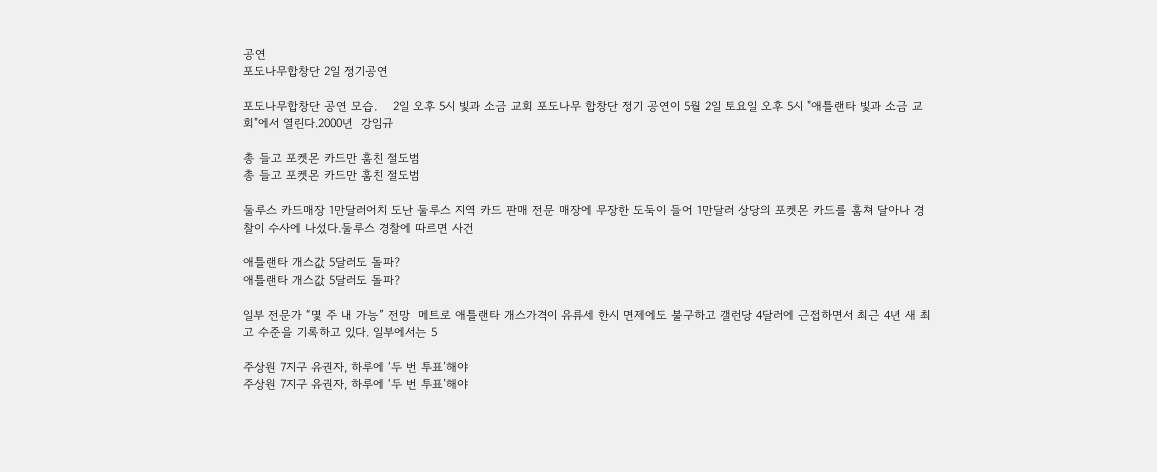공연
포도나무합창단 2일 정기공연

포도나무합창단 공연 모습.    2일 오후 5시 빛과 소금 교회 포도나무 합창단 정기 공연이 5월 2일 토요일 오후 5시 "애틀랜타 빛과 소금 교회"에서 열린다.2000년  강임규

총 들고 포켓몬 카드만 훔친 절도범
총 들고 포켓몬 카드만 훔친 절도범

둘루스 카드매장 1만달러어치 도난 둘루스 지역 카드 판매 전문 매장에 무장한 도둑이 들어 1만달러 상당의 포켓몬 카드를 훔쳐 달아나 경찰이 수사에 나섰다.둘루스 경찰에 따르면 사건

애틀랜타 개스값 5달러도 돌파?
애틀랜타 개스값 5달러도 돌파?

일부 전문가 “몇 주 내 가능” 전망  메트로 애틀랜타 개스가격이 유류세 한시 면제에도 불구하고 갤런당 4달러에 근접하면서 최근 4년 새 최고 수준을 기록하고 있다. 일부에서는 5

주상원 7지구 유권자, 하루에 ‘두 번 투표’해야
주상원 7지구 유권자, 하루에 ‘두 번 투표’해야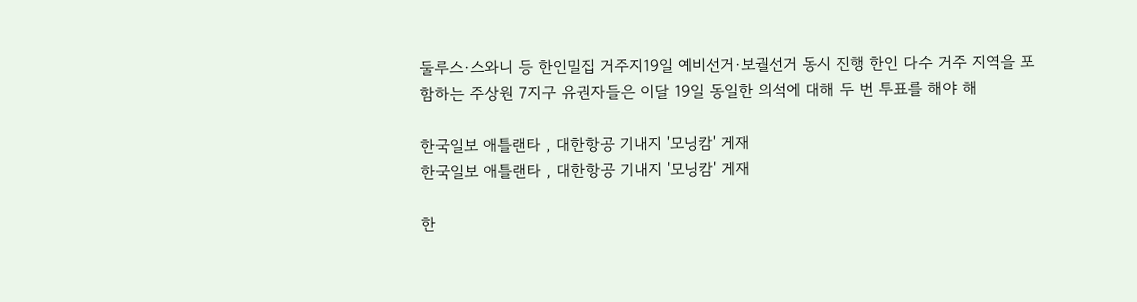둘루스∙스와니 등 한인밀집 거주지19일 예비선거∙보궐선거 동시 진행 한인 다수 거주 지역을 포함하는 주상원 7지구 유권자들은 이달 19일 동일한 의석에 대해 두 번 투표를 해야 해

한국일보 애틀랜타 , 대한항공 기내지 '모닝캄' 게재
한국일보 애틀랜타 , 대한항공 기내지 '모닝캄' 게재

한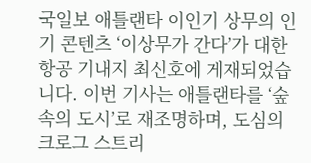국일보 애틀랜타 이인기 상무의 인기 콘텐츠 ‘이상무가 간다’가 대한항공 기내지 최신호에 게재되었습니다. 이번 기사는 애틀랜타를 ‘숲속의 도시’로 재조명하며, 도심의 크로그 스트리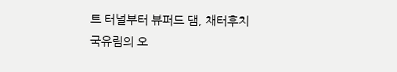트 터널부터 뷰퍼드 댐, 채터후치 국유림의 오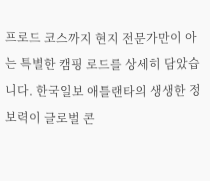프로드 코스까지 현지 전문가만이 아는 특별한 캠핑 로드를 상세히 담았습니다. 한국일보 애틀랜타의 생생한 정보력이 글로벌 콘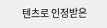텐츠로 인정받은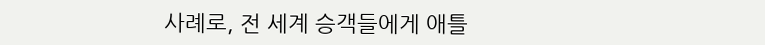사례로, 전 세계 승객들에게 애틀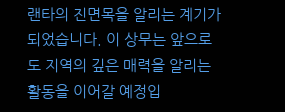랜타의 진면목을 알리는 계기가 되었습니다. 이 상무는 앞으로도 지역의 깊은 매력을 알리는 활동을 이어갈 예정입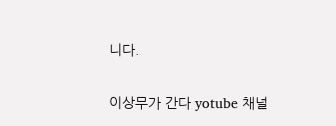니다.

이상무가 간다 yotube 채널